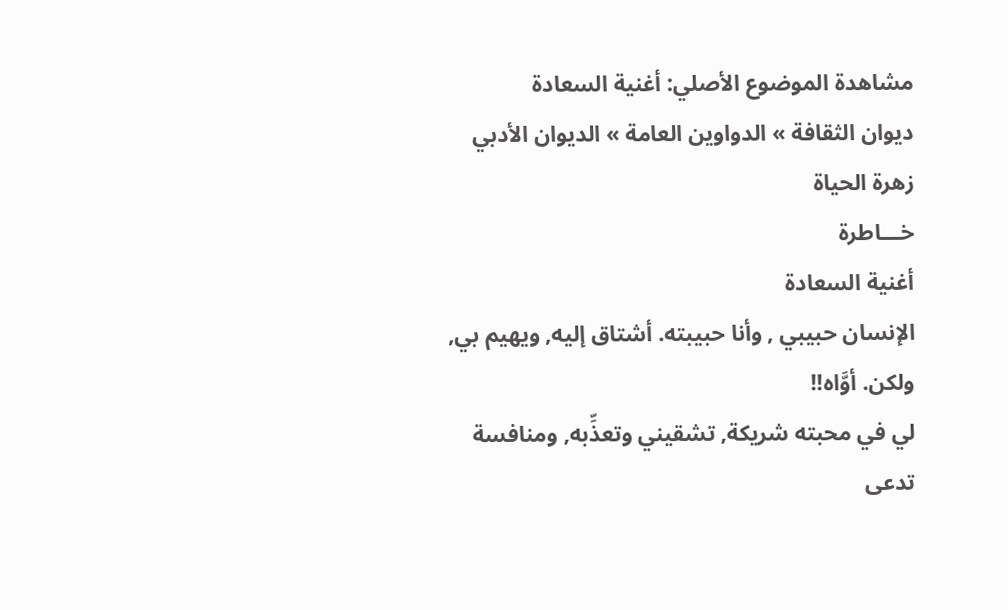مشاهدة الموضوع الأصلي: أغنية السعادة
ديوان الثقافة » الدواوين العامة » الديوان الأدبي
زهرة الحياة
خـــاطرة
أغنية السعادة
الإنسان حبيبي , وأنا حبيبته. أشتاق إليه, ويهيم بي, ولكن. أوَّاه!!
لي في محبته شريكة, تشقيني وتعذِّبه, ومنافسة تدعى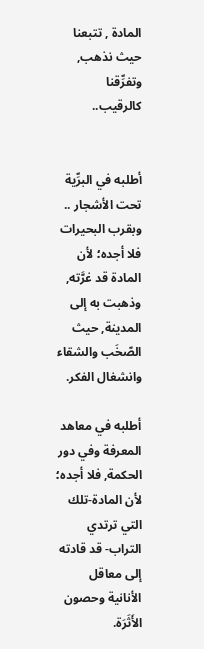المادة , تتبعنا حيث نذهب, وتفرِّقنا كالرقيب..


أطلبه في البرِّية تحت الأشجار .. وبقرب البحيرات فلا أجده؛ لأن المادة قد غرَّته, وذهبت به إلى المدينة, حيث الصّخَب والشقاء وانشغال الفكر.

أطلبه في معاهد المعرفة وفي دور الحكمة, فلا أجده؛ لأن المادة-تلك التي ترتدي التراب- قد قادته إلى معاقل الأنانية وحصون الأَثَرَة.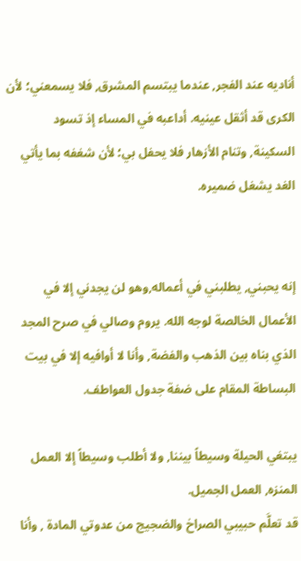أناديه عند الفجر, عندما يبتسم المشرق, فلا يسمعني؛ لأن الكرى قد أثقل عينيه. أداعبه في المساء إذ تسود السكينة, وتنام الأزهار فلا يحفل بي؛ لأن شغفه بما يأتي الغد يشغل ضميره.


إنه يحبني, يطلبني في أعماله,وهو لن يجدني إلا في الأعمال الخالصة لوجه الله. يروم وصالي في صرح المجد الذي بناه بين الذهب والفضة, وأنا لا أوافيه إلا في بيت البساطة المقام على ضفة جدول العواطف.

يبتغي الحيلة وسيطاً بيننا, ولا أطلب وسيطاً إلا العمل المنزه, العمل الجميل.
قد تعلَّم حبيبي الصراخ والضجيج من عدوتي المادة , وأنا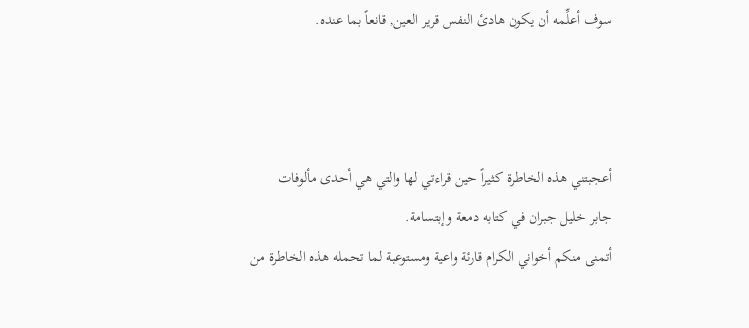سوف أعلِّمه أن يكون هادئ النفس قرير العين, قانعاً بما عنده.



أعجبتني هذه الخاطرة كثيراً حين قراءتي لها والتي هي أحدى مألوفات
جابر خليل جبران في كتابه دمعة وإبتسامة.
أتمنى منكم أخواني الكرام قارئة واعية ومستوعبة لما تحمله هذه الخاطرة من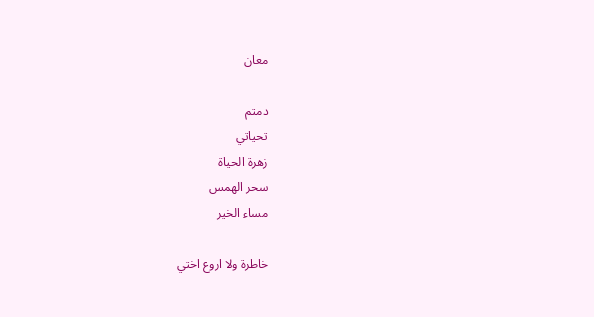معان

دمتم
تحياتي
زهرة الحياة
سحر الهمس
مساء الخير

خاطرة ولا اروع اختي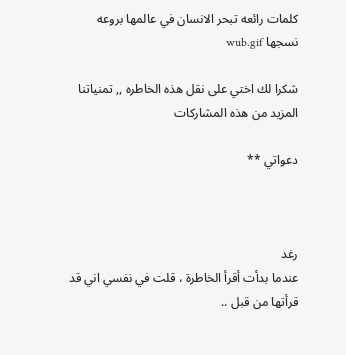كلمات رائعه تبحر الانسان في عالمها بروعه نسجها wub.gif

شكرا لك اختي على نقل هذه الخاطره ,, تمنياتنا المزيد من هذه المشاركات

دعواتي **



رغد
عندما بدأت أقرأ الخاطرة ، قلت في نفسي اني قد قرأتها من قبل ..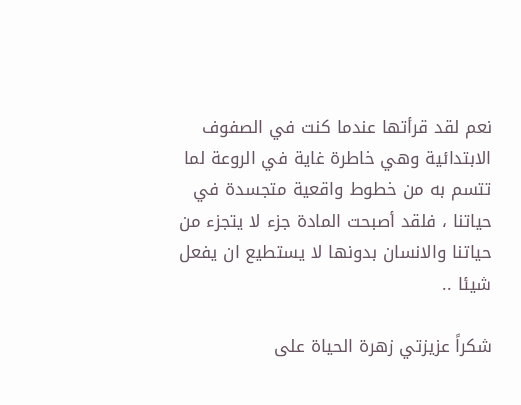نعم لقد قرأتها عندما كنت في الصفوف الابتدائية وهي خاطرة غاية في الروعة لما تتسم به من خطوط واقعية متجسدة في حياتنا ، فلقد أصبحت المادة جزء لا يتجزء من حياتنا والانسان بدونها لا يستطيع ان يفعل شيئا ..

شكراً عزيزتي زهرة الحياة على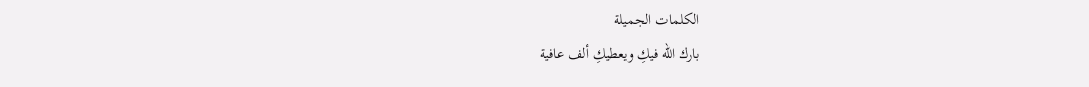الكلمات الجميلة
بارك الله فيكِ ويعطيكِ ألف عافية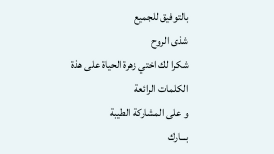بالتوفيق للجميع
شذى الروح
شكرا لك اختي زهرة الحياة على هذة الكلمات الرائعة
و على المشاركة الطيبة
بـــارك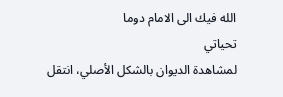الله فيك الى الامام دوما
تحياتي
لمشاهدة الديوان بالشكل الأصلي، انتقل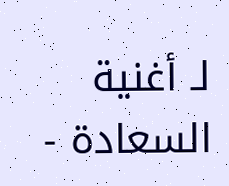لـ أغنية السعادة -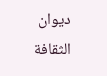ديوان الثقافة